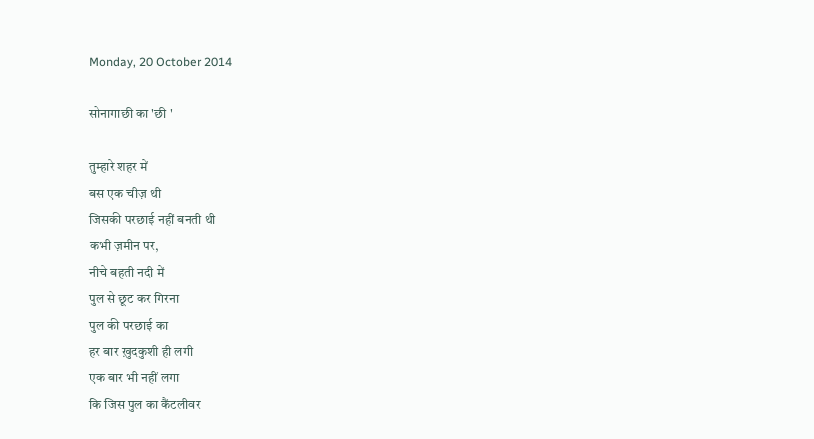Monday, 20 October 2014

सोनागाछी का 'छी '

तुम्हारे शहर में
बस एक चीज़ थी
जिसकी परछाई नहीं बनती थी
कभी ज़मीन पर,
नीचे बहती नदी में
पुल से छूट कर गिरना
पुल की परछाई का
हर बार ख़ुदकुशी ही लगी
एक बार भी नहीं लगा
कि जिस पुल का कैंटलीवर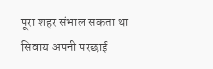पूरा शहर संभाल सकता था
सिवाय अपनी परछाई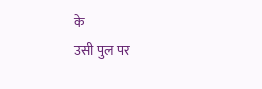के
उसी पुल पर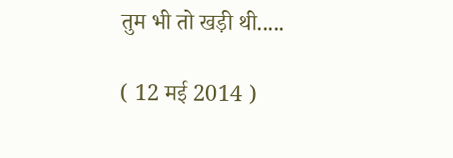तुम भी तो खड़ी थी.....

( 12 मई 2014 )